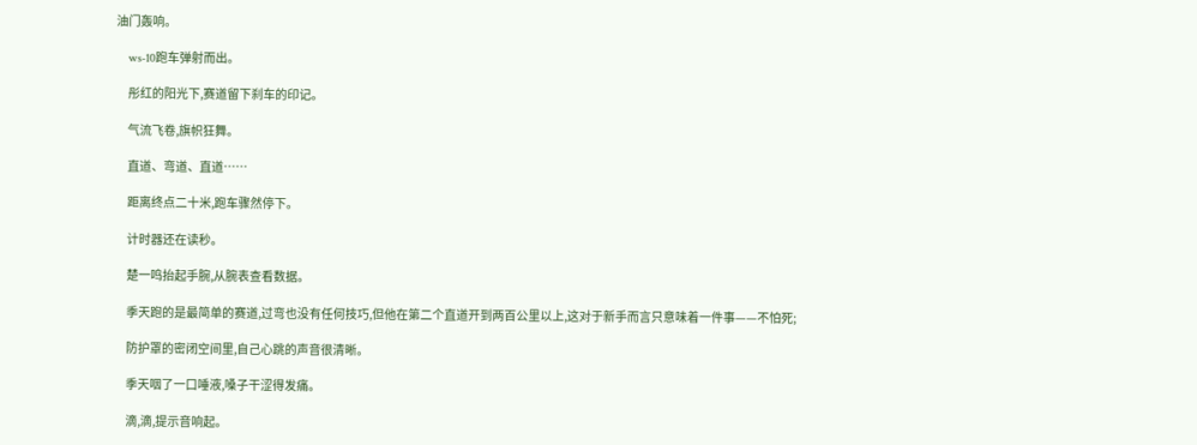油门轰响。

    ws-10跑车弹射而出。

    彤红的阳光下,赛道留下刹车的印记。

    气流飞卷,旗帜狂舞。

    直道、弯道、直道……

    距离终点二十米,跑车骤然停下。

    计时器还在读秒。

    楚一鸣抬起手腕,从腕表查看数据。

    季天跑的是最简单的赛道,过弯也没有任何技巧,但他在第二个直道开到两百公里以上,这对于新手而言只意味着一件事——不怕死;

    防护罩的密闭空间里,自己心跳的声音很清晰。

    季天咽了一口唾液,嗓子干涩得发痛。

    滴,滴,提示音响起。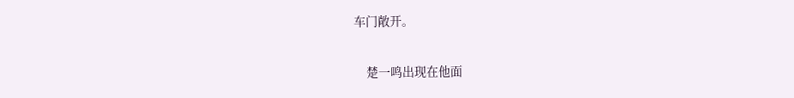车门敞开。

    楚一鸣出现在他面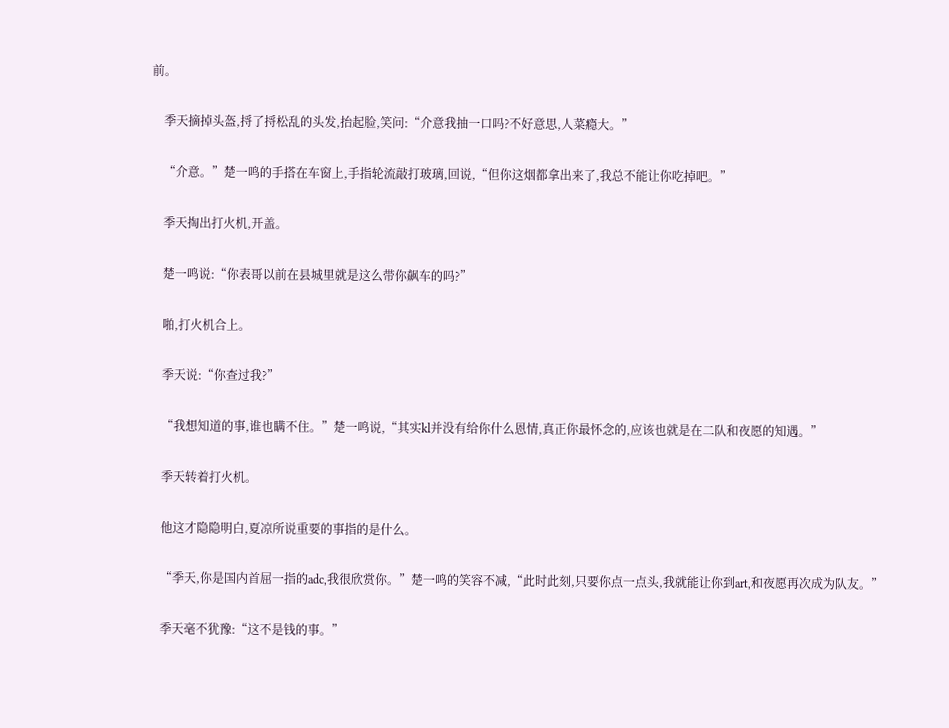前。

    季天摘掉头盔,捋了捋松乱的头发,抬起脸,笑问:“介意我抽一口吗?不好意思,人菜瘾大。”

    “介意。”楚一鸣的手搭在车窗上,手指轮流敲打玻璃,回说,“但你这烟都拿出来了,我总不能让你吃掉吧。”

    季天掏出打火机,开盖。

    楚一鸣说:“你表哥以前在县城里就是这么带你飙车的吗?”

    啪,打火机合上。

    季天说:“你查过我?”

    “我想知道的事,谁也瞒不住。”楚一鸣说,“其实kl并没有给你什么恩情,真正你最怀念的,应该也就是在二队和夜愿的知遇。”

    季天转着打火机。

    他这才隐隐明白,夏凉所说重要的事指的是什么。

    “季天,你是国内首屈一指的adc,我很欣赏你。”楚一鸣的笑容不减,“此时此刻,只要你点一点头,我就能让你到art,和夜愿再次成为队友。”

    季天毫不犹豫:“这不是钱的事。”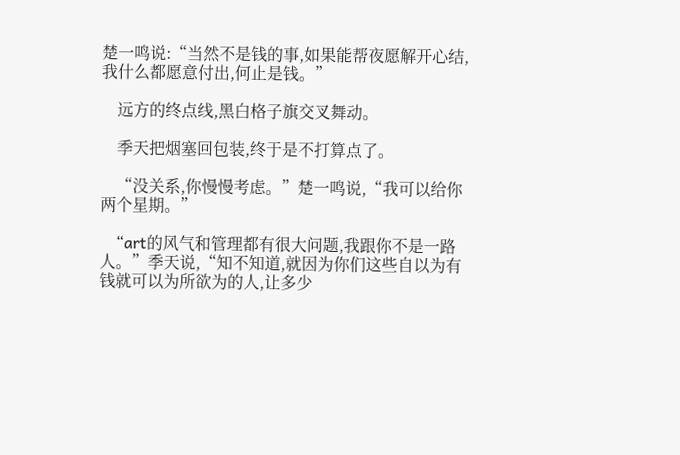楚一鸣说:“当然不是钱的事,如果能帮夜愿解开心结,我什么都愿意付出,何止是钱。”

    远方的终点线,黑白格子旗交叉舞动。

    季天把烟塞回包装,终于是不打算点了。

    “没关系,你慢慢考虑。”楚一鸣说,“我可以给你两个星期。”

    “art的风气和管理都有很大问题,我跟你不是一路人。”季天说,“知不知道,就因为你们这些自以为有钱就可以为所欲为的人,让多少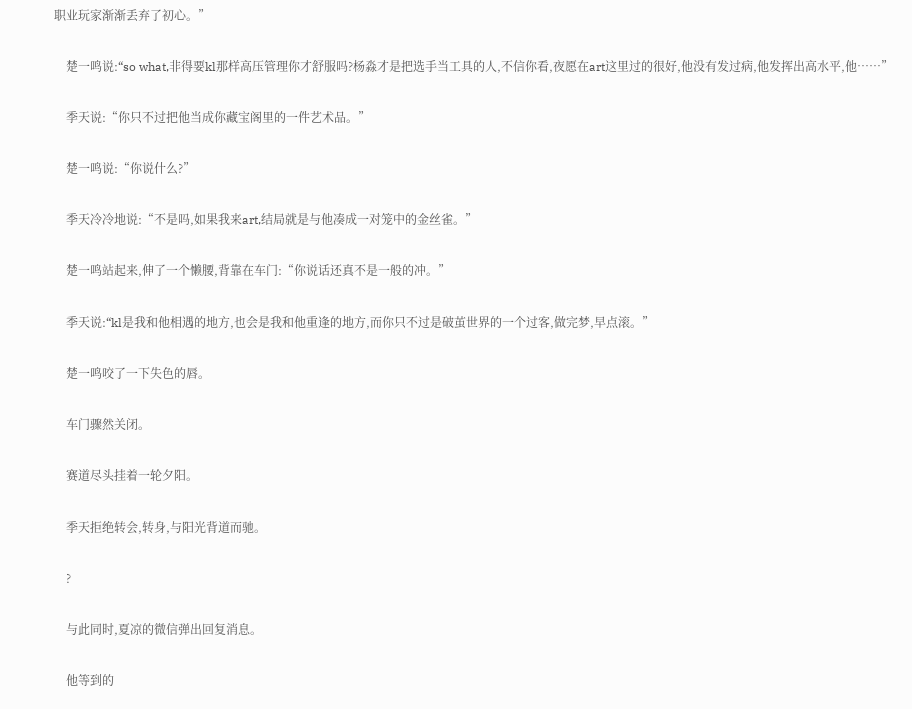职业玩家渐渐丢弃了初心。”

    楚一鸣说:“so what,非得要kl那样高压管理你才舒服吗?杨淼才是把选手当工具的人,不信你看,夜愿在art这里过的很好,他没有发过病,他发挥出高水平,他……”

    季天说:“你只不过把他当成你藏宝阁里的一件艺术品。”

    楚一鸣说:“你说什么?”

    季天冷冷地说:“不是吗,如果我来art,结局就是与他凑成一对笼中的金丝雀。”

    楚一鸣站起来,伸了一个懒腰,背靠在车门:“你说话还真不是一般的冲。”

    季天说:“kl是我和他相遇的地方,也会是我和他重逢的地方,而你只不过是破茧世界的一个过客,做完梦,早点滚。”

    楚一鸣咬了一下失色的唇。

    车门骤然关闭。

    赛道尽头挂着一轮夕阳。

    季天拒绝转会,转身,与阳光背道而驰。

    ?

    与此同时,夏凉的微信弹出回复消息。

    他等到的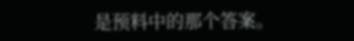是预料中的那个答案。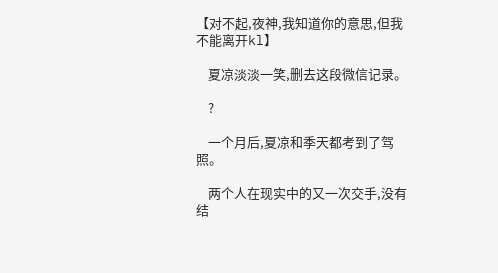【对不起,夜神,我知道你的意思,但我不能离开kl】

    夏凉淡淡一笑,删去这段微信记录。

    ?

    一个月后,夏凉和季天都考到了驾照。

    两个人在现实中的又一次交手,没有结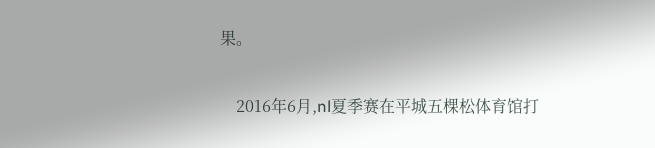果。

    2016年6月,nl夏季赛在平城五棵松体育馆打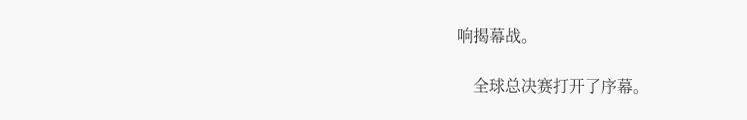响揭幕战。

    全球总决赛打开了序幕。